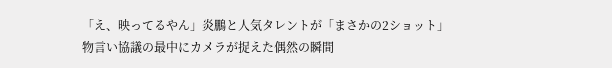「え、映ってるやん」炎鵬と人気タレントが「まさかの2ショット」物言い協議の最中にカメラが捉えた偶然の瞬間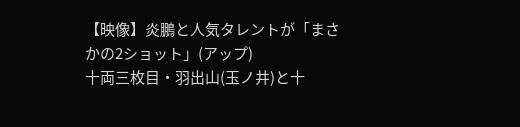【映像】炎鵬と人気タレントが「まさかの2ショット」(アップ)
十両三枚目・羽出山(玉ノ井)と十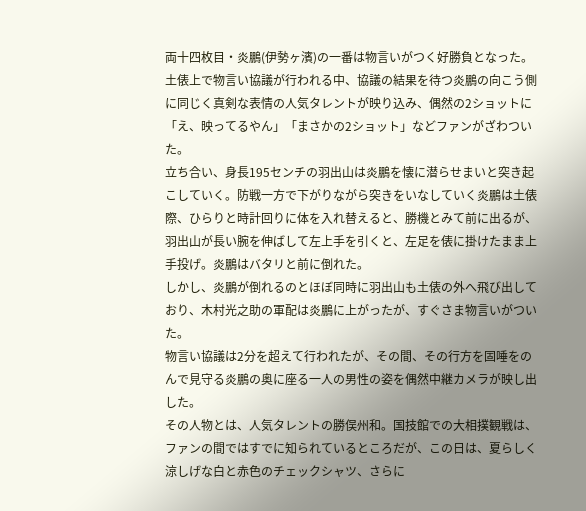両十四枚目・炎鵬(伊勢ヶ濱)の一番は物言いがつく好勝負となった。土俵上で物言い協議が行われる中、協議の結果を待つ炎鵬の向こう側に同じく真剣な表情の人気タレントが映り込み、偶然の2ショットに「え、映ってるやん」「まさかの2ショット」などファンがざわついた。
立ち合い、身長195センチの羽出山は炎鵬を懐に潜らせまいと突き起こしていく。防戦一方で下がりながら突きをいなしていく炎鵬は土俵際、ひらりと時計回りに体を入れ替えると、勝機とみて前に出るが、羽出山が長い腕を伸ばして左上手を引くと、左足を俵に掛けたまま上手投げ。炎鵬はバタリと前に倒れた。
しかし、炎鵬が倒れるのとほぼ同時に羽出山も土俵の外へ飛び出しており、木村光之助の軍配は炎鵬に上がったが、すぐさま物言いがついた。
物言い協議は2分を超えて行われたが、その間、その行方を固唾をのんで見守る炎鵬の奥に座る一人の男性の姿を偶然中継カメラが映し出した。
その人物とは、人気タレントの勝俣州和。国技館での大相撲観戦は、ファンの間ではすでに知られているところだが、この日は、夏らしく涼しげな白と赤色のチェックシャツ、さらに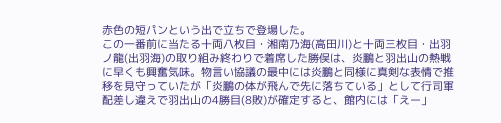赤色の短パンという出で立ちで登場した。
この一番前に当たる十両八枚目・湘南乃海(高田川)と十両三枚目・出羽ノ龍(出羽海)の取り組み終わりで着席した勝俣は、炎鵬と羽出山の熱戦に早くも興奮気味。物言い協議の最中には炎鵬と同様に真剣な表情で推移を見守っていたが「炎鵬の体が飛んで先に落ちている」として行司軍配差し違えで羽出山の4勝目(8敗)が確定すると、館内には「えー」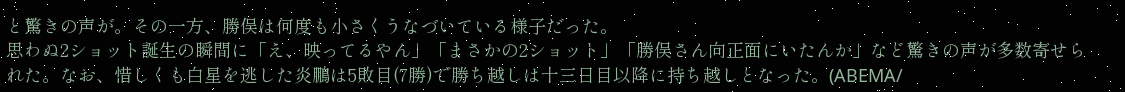と驚きの声が。その一方、勝俣は何度も小さくうなづいている様子だった。
思わぬ2ショット誕生の瞬間に「え、映ってるやん」「まさかの2ショット」「勝俣さん向正面にいたんか」など驚きの声が多数寄せられた。なお、惜しくも白星を逃した炎鵬は5敗目(7勝)で勝ち越しは十三日目以降に持ち越しとなった。(ABEMA/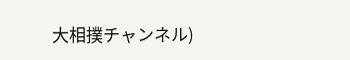大相撲チャンネル)